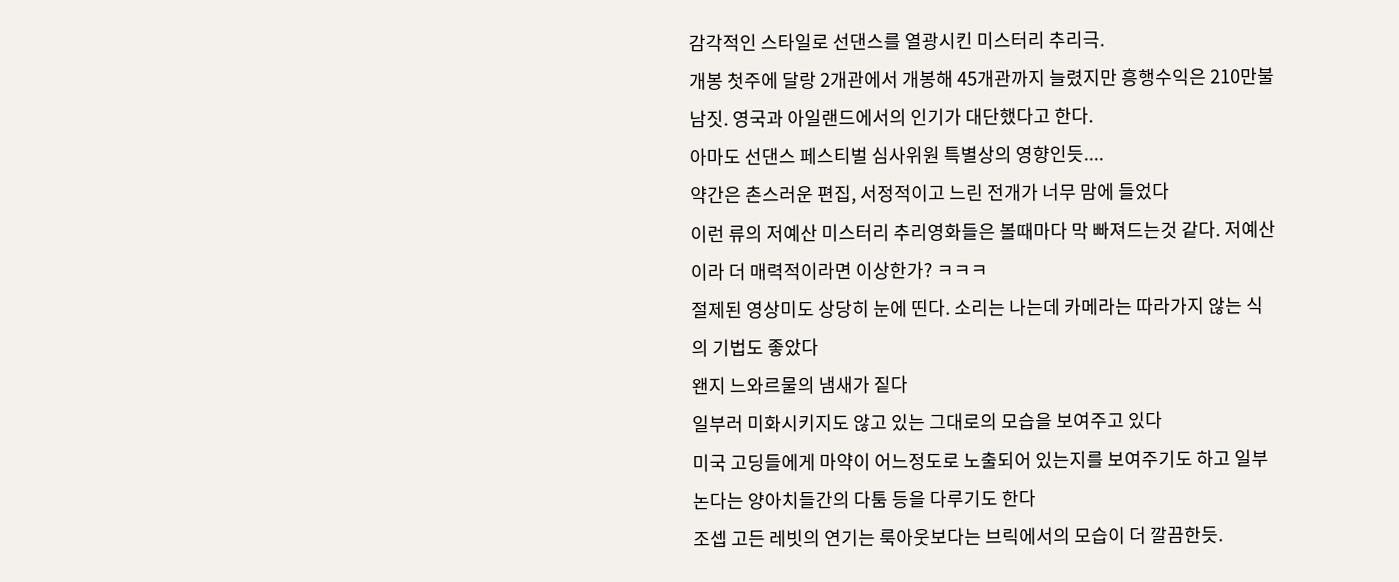감각적인 스타일로 선댄스를 열광시킨 미스터리 추리극.
개봉 첫주에 달랑 2개관에서 개봉해 45개관까지 늘렸지만 흥행수익은 210만불 남짓. 영국과 아일랜드에서의 인기가 대단했다고 한다.
아마도 선댄스 페스티벌 심사위원 특별상의 영향인듯....
약간은 촌스러운 편집, 서정적이고 느린 전개가 너무 맘에 들었다
이런 류의 저예산 미스터리 추리영화들은 볼때마다 막 빠져드는것 같다. 저예산이라 더 매력적이라면 이상한가? ㅋㅋㅋ
절제된 영상미도 상당히 눈에 띤다. 소리는 나는데 카메라는 따라가지 않는 식의 기법도 좋았다
왠지 느와르물의 냄새가 짙다
일부러 미화시키지도 않고 있는 그대로의 모습을 보여주고 있다
미국 고딩들에게 마약이 어느정도로 노출되어 있는지를 보여주기도 하고 일부 논다는 양아치들간의 다툼 등을 다루기도 한다
조셉 고든 레빗의 연기는 룩아웃보다는 브릭에서의 모습이 더 깔끔한듯.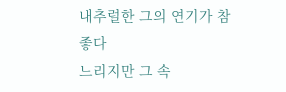내추럴한 그의 연기가 참 좋다
느리지만 그 속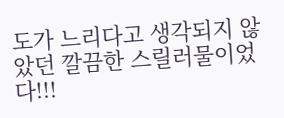도가 느리다고 생각되지 않았던 깔끔한 스릴러물이었다!!!